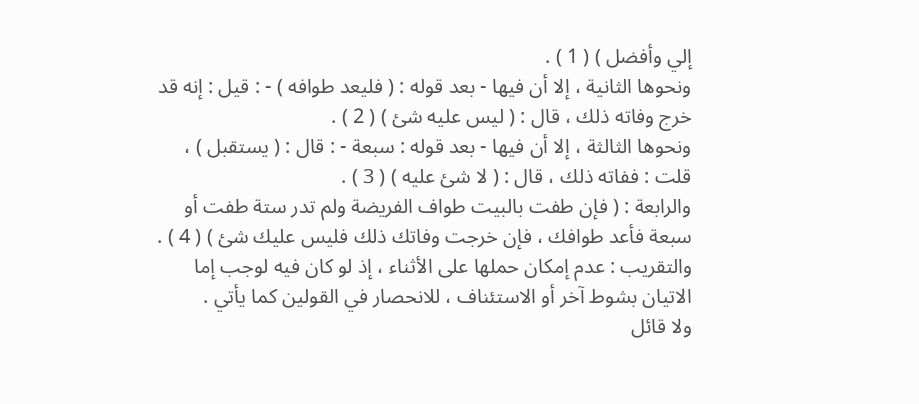إلي وأفضل ) ( 1 ) .
ونحوها الثانية ، إلا أن فيها - بعد قوله : ( فليعد طوافه ) - : قيل : إنه قد
خرج وفاته ذلك ، قال : ( ليس عليه شئ ) ( 2 ) .
ونحوها الثالثة ، إلا أن فيها - بعد قوله : سبعة - : قال : ( يستقبل ) ،
قلت : ففاته ذلك ، قال : ( لا شئ عليه ) ( 3 ) .
والرابعة : ( فإن طفت بالبيت طواف الفريضة ولم تدر ستة طفت أو
سبعة فأعد طوافك ، فإن خرجت وفاتك ذلك فليس عليك شئ ) ( 4 ) .
والتقريب : عدم إمكان حملها على الأثناء ، إذ لو كان فيه لوجب إما
الاتيان بشوط آخر أو الاستئناف ، للانحصار في القولين كما يأتي .
ولا قائل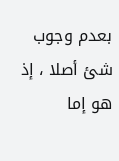بعدم وجوب شئ أصلا ، إذ هو إما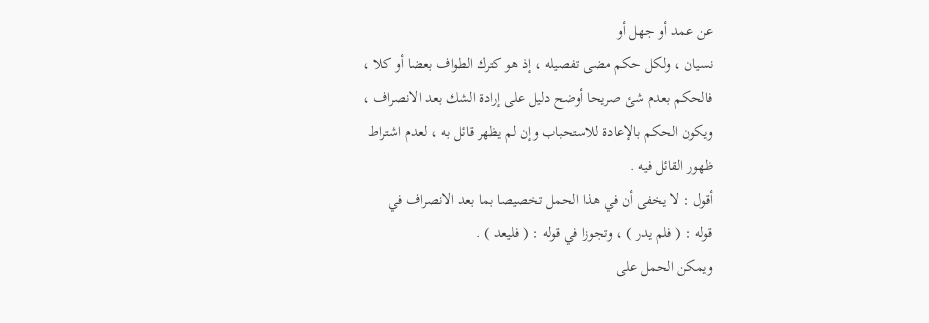عن عمد أو جهل أو
نسيان ، ولكل حكم مضى تفصيله ، إذ هو كترك الطواف بعضا أو كلا ،
فالحكم بعدم شئ صريحا أوضح دليل على إرادة الشك بعد الانصراف ،
ويكون الحكم بالإعادة للاستحباب وإن لم يظهر قائل به ، لعدم اشتراط
ظهور القائل فيه .
أقول : لا يخفى أن في هذا الحمل تخصيصا بما بعد الانصراف في
قوله : ( فلم يدر ) ، وتجوزا في قوله : ( فليعد ) .
ويمكن الحمل على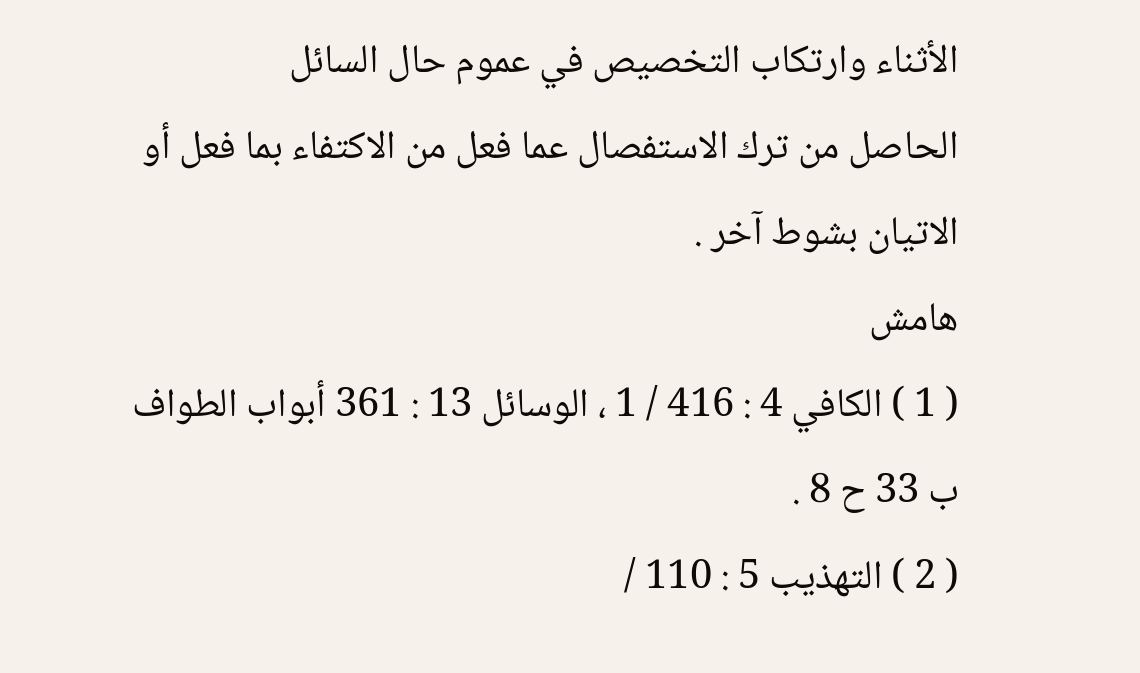الأثناء وارتكاب التخصيص في عموم حال السائل
الحاصل من ترك الاستفصال عما فعل من الاكتفاء بما فعل أو الاتيان بشوط آخر .
هامش
( 1 ) الكافي 4 : 416 / 1 ، الوسائل 13 : 361 أبواب الطواف ب 33 ح 8 .
( 2 ) التهذيب 5 : 110 /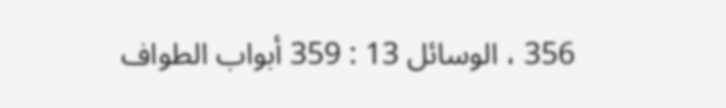356 ، الوسائل 13 : 359 أبواب الطواف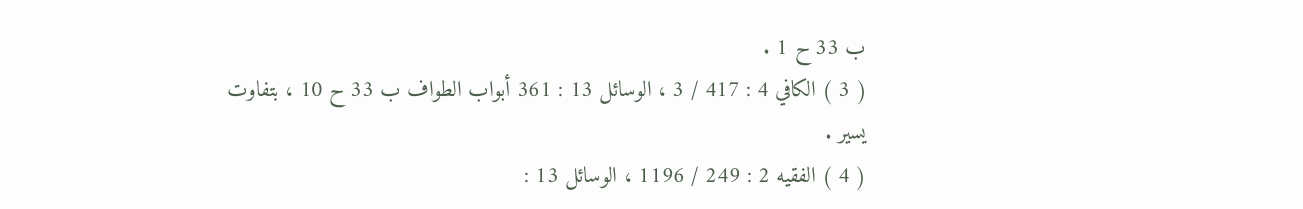ب 33 ح 1 .
( 3 ) الكافي 4 : 417 / 3 ، الوسائل 13 : 361 أبواب الطواف ب 33 ح 10 ، بتفاوت
يسير .
( 4 ) الفقيه 2 : 249 / 1196 ، الوسائل 13 :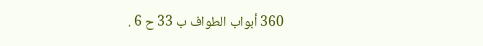360 أبواب الطواف ب 33 ح 6 .